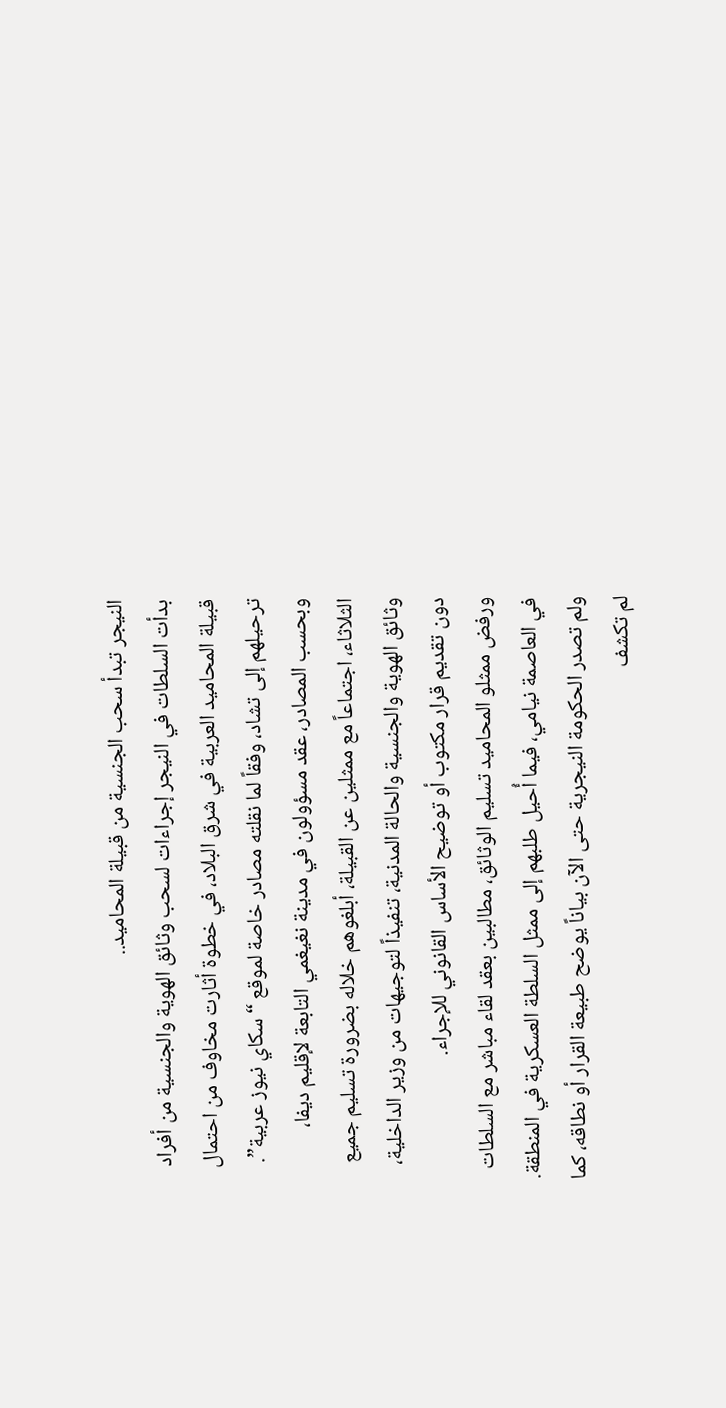النيجر تبدأ سحب الجنسية من قبيلة المحاميد..
بدأت السلطات في النيجر إجراءات لسحب وثائق الهوية والجنسية من أفراد قبيلة المحاميد العربية في شرق البلاد، في خطوة أثارت مخاوف من احتمال ترحيلهم إلى تشاد، وفقاً لما نقلته مصادر خاصة لموقع “سكاي نيوز عربية”.
وبحسب المصادر، عقد مسؤولون في مدينة نغيغمي التابعة لإقليم ديفا، الثلاثاء، اجتماعاً مع ممثلين عن القبيلة، أبلغوهم خلاله بضرورة تسليم جميع وثائق الهوية والجنسية والحالة المدنية، تنفيذاً لتوجيهات من وزير الداخلية، دون تقديم قرار مكتوب أو توضيح الأساس القانوني للإجراء.
ورفض ممثلو المحاميد تسليم الوثائق، مطالبين بعقد لقاء مباشر مع السلطات في العاصمة نيامي، فيما أُحيل طلبهم إلى ممثل السلطة العسكرية في المنطقة.
ولم تصدر الحكومة النيجرية حتى الآن بياناً يوضح طبيعة القرار أو نطاقه، كما لم تكشف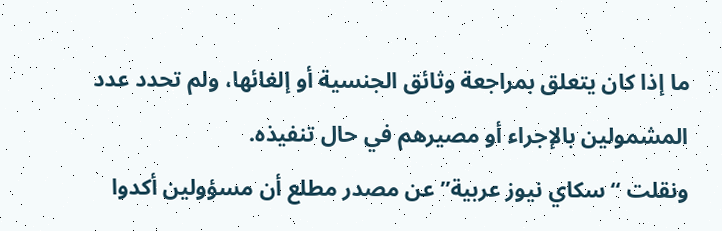ما إذا كان يتعلق بمراجعة وثائق الجنسية أو إلغائها، ولم تحدد عدد المشمولين بالإجراء أو مصيرهم في حال تنفيذه.
ونقلت “سكاي نيوز عربية” عن مصدر مطلع أن مسؤولين أكدوا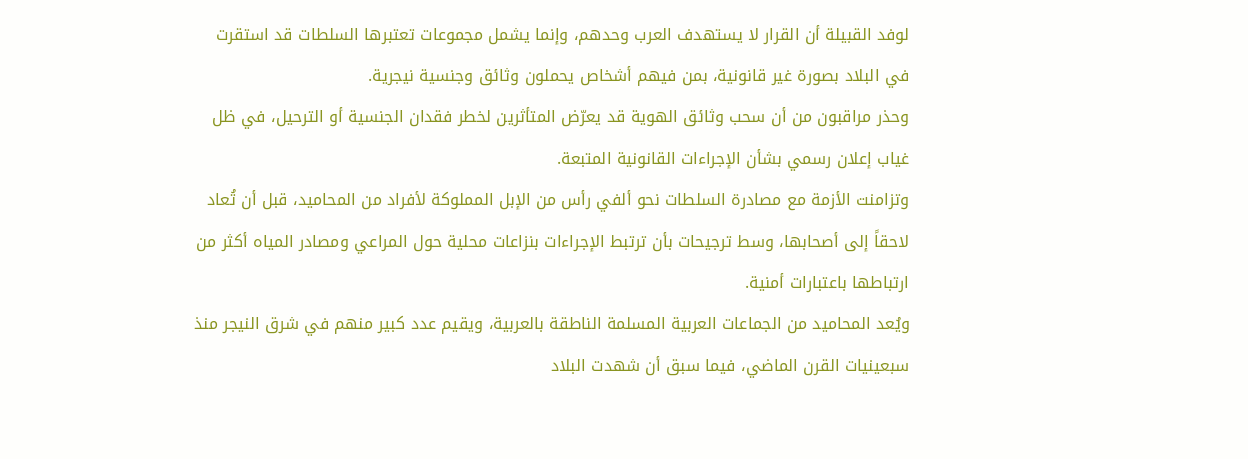لوفد القبيلة أن القرار لا يستهدف العرب وحدهم، وإنما يشمل مجموعات تعتبرها السلطات قد استقرت في البلاد بصورة غير قانونية، بمن فيهم أشخاص يحملون وثائق وجنسية نيجرية.
وحذر مراقبون من أن سحب وثائق الهوية قد يعرّض المتأثرين لخطر فقدان الجنسية أو الترحيل، في ظل غياب إعلان رسمي بشأن الإجراءات القانونية المتبعة.
وتزامنت الأزمة مع مصادرة السلطات نحو ألفي رأس من الإبل المملوكة لأفراد من المحاميد، قبل أن تُعاد لاحقاً إلى أصحابها، وسط ترجيحات بأن ترتبط الإجراءات بنزاعات محلية حول المراعي ومصادر المياه أكثر من ارتباطها باعتبارات أمنية.
ويُعد المحاميد من الجماعات العربية المسلمة الناطقة بالعربية، ويقيم عدد كبير منهم في شرق النيجر منذ سبعينيات القرن الماضي، فيما سبق أن شهدت البلاد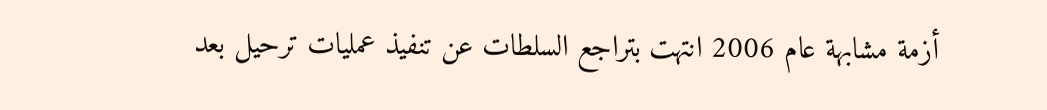أزمة مشابهة عام 2006 انتهت بتراجع السلطات عن تنفيذ عمليات ترحيل بعد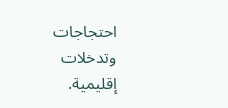احتجاجات وتدخلات إقليمية.